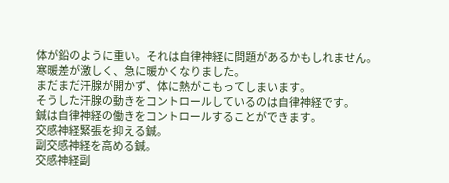体が鉛のように重い。それは自律神経に問題があるかもしれません。
寒暖差が激しく、急に暖かくなりました。
まだまだ汗腺が開かず、体に熱がこもってしまいます。
そうした汗腺の動きをコントロールしているのは自律神経です。
鍼は自律神経の働きをコントロールすることができます。
交感神経緊張を抑える鍼。
副交感神経を高める鍼。
交感神経副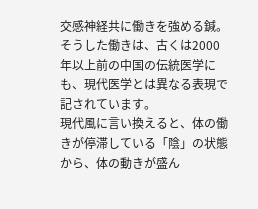交感神経共に働きを強める鍼。
そうした働きは、古くは2000年以上前の中国の伝統医学にも、現代医学とは異なる表現で記されています。
現代風に言い換えると、体の働きが停滞している「陰」の状態から、体の動きが盛ん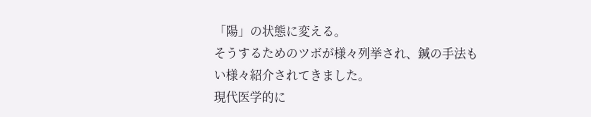「陽」の状態に変える。
そうするためのツボが様々列挙され、鍼の手法もい様々紹介されてきました。
現代医学的に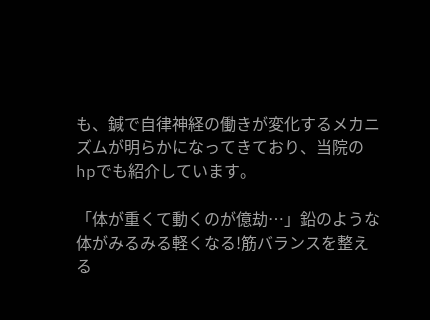も、鍼で自律神経の働きが変化するメカニズムが明らかになってきており、当院のhpでも紹介しています。

「体が重くて動くのが億劫…」鉛のような体がみるみる軽くなる!筋バランスを整える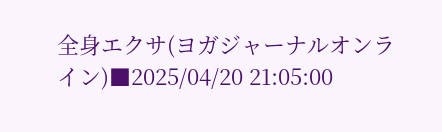全身エクサ(ヨガジャーナルオンライン)■2025/04/20 21:05:00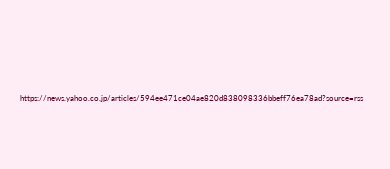https://news.yahoo.co.jp/articles/594ee471ce04ae820d838098336bbeff76ea78ad?source=rss